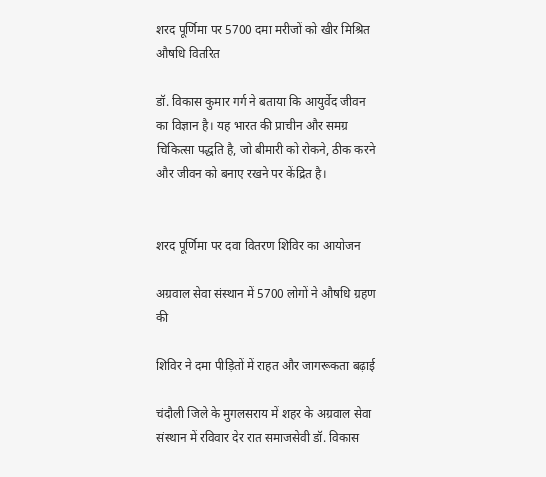शरद पूर्णिमा पर 5700 दमा मरीजों को खीर मिश्रित औषधि वितरित

डॉ. विकास कुमार गर्ग ने बताया कि आयुर्वेद जीवन का विज्ञान है। यह भारत की प्राचीन और समग्र चिकित्सा पद्धति है, जो बीमारी को रोकने, ठीक करने और जीवन को बनाए रखने पर केंद्रित है।


शरद पूर्णिमा पर दवा वितरण शिविर का आयोजन

अग्रवाल सेवा संस्थान में 5700 लोगों ने औषधि ग्रहण की

शिविर ने दमा पीड़ितों में राहत और जागरूकता बढ़ाई

चंदौली जिले के मुगलसराय में शहर के अग्रवाल सेवा संस्थान में रविवार देर रात समाजसेवी डॉ. विकास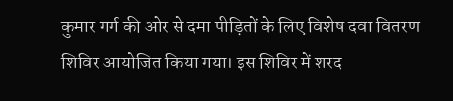कुमार गर्ग की ओर से दमा पीड़ितों के लिए विशेष दवा वितरण शिविर आयोजित किया गया। इस शिविर में शरद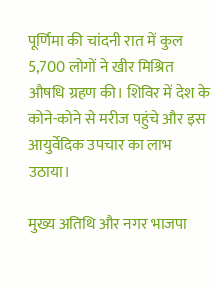पूर्णिमा की चांदनी रात में कुल 5,700 लोगों ने खीर मिश्रित औषधि ग्रहण की। शिविर में देश के कोने-कोने से मरीज पहुंचे और इस आयुर्वेदिक उपचार का लाभ उठाया।

मुख्य अतिथि और नगर भाजपा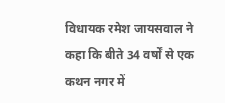विधायक रमेश जायसवाल ने कहा कि बीते 34 वर्षों से एक कथन नगर में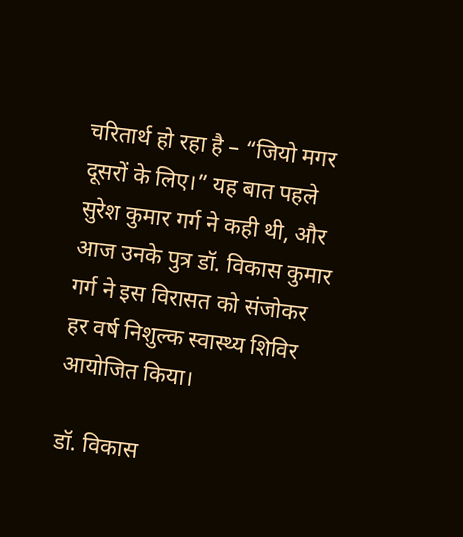चरितार्थ हो रहा है – “जियो मगर दूसरों के लिए।” यह बात पहले सुरेश कुमार गर्ग ने कही थी, और आज उनके पुत्र डॉ. विकास कुमार गर्ग ने इस विरासत को संजोकर हर वर्ष निशुल्क स्वास्थ्य शिविर आयोजित किया।

डॉ. विकास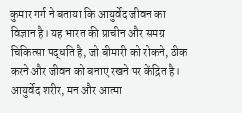कुमार गर्ग ने बताया कि आयुर्वेद जीवन का विज्ञान है। यह भारत की प्राचीन और समग्र चिकित्सा पद्धति है, जो बीमारी को रोकने, ठीक करने और जीवन को बनाए रखने पर केंद्रित है। आयुर्वेद शरीर, मन और आत्मा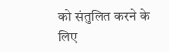को संतुलित करने के लिए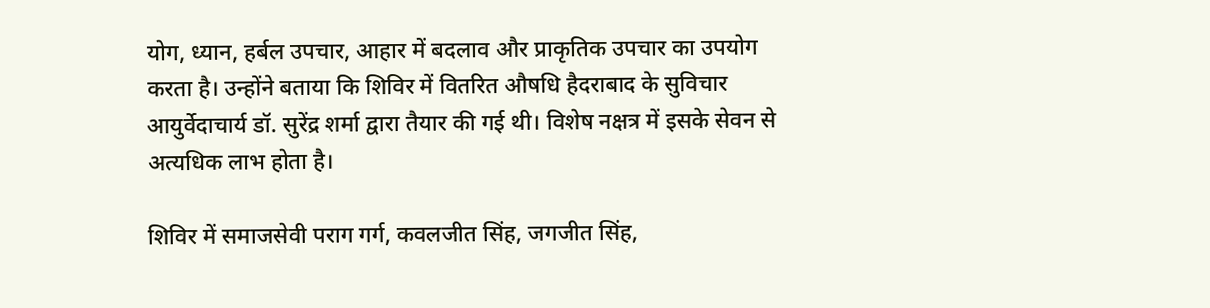योग, ध्यान, हर्बल उपचार, आहार में बदलाव और प्राकृतिक उपचार का उपयोग करता है। उन्होंने बताया कि शिविर में वितरित औषधि हैदराबाद के सुविचार आयुर्वेदाचार्य डॉ. सुरेंद्र शर्मा द्वारा तैयार की गई थी। विशेष नक्षत्र में इसके सेवन से अत्यधिक लाभ होता है।

शिविर में समाजसेवी पराग गर्ग, कवलजीत सिंह, जगजीत सिंह,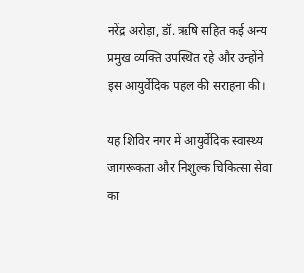नरेंद्र अरोड़ा, डॉ. ऋषि सहित कई अन्य प्रमुख व्यक्ति उपस्थित रहे और उन्होंने इस आयुर्वेदिक पहल की सराहना की।

यह शिविर नगर में आयुर्वेदिक स्वास्थ्य जागरूकता और निशुल्क चिकित्सा सेवा का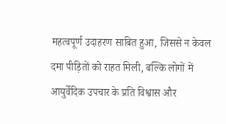महत्वपूर्ण उदाहरण साबित हुआ, जिससे न केवल दमा पीड़ितों को राहत मिली, बल्कि लोगों में आयुर्वेदिक उपचार के प्रति विश्वास और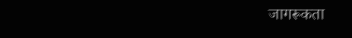जागरूकता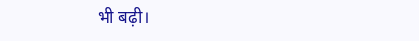भी बढ़ी।